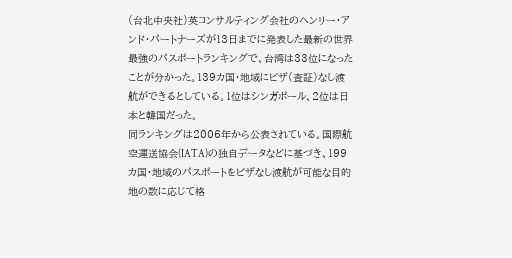(台北中央社)英コンサルティング会社のヘンリー・アンド・パートナーズが13日までに発表した最新の世界最強のパスポートランキングで、台湾は33位になったことが分かった。139カ国・地域にビザ(査証)なし渡航ができるとしている。1位はシンガポール、2位は日本と韓国だった。
同ランキングは2006年から公表されている。国際航空運送協会(IATA)の独自データなどに基づき、199カ国・地域のパスポートをビザなし渡航が可能な目的地の数に応じて格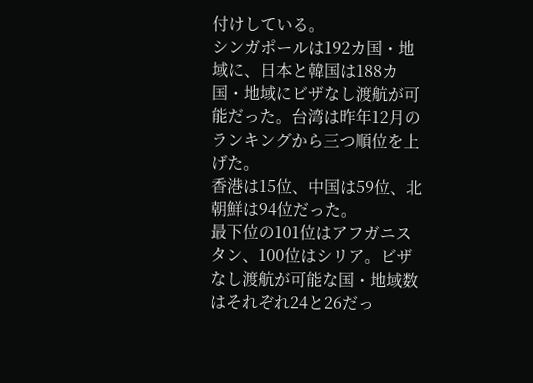付けしている。
シンガポールは192カ国・地域に、日本と韓国は188カ国・地域にビザなし渡航が可能だった。台湾は昨年12月のランキングから三つ順位を上げた。
香港は15位、中国は59位、北朝鮮は94位だった。
最下位の101位はアフガニスタン、100位はシリア。ビザなし渡航が可能な国・地域数はそれぞれ24と26だっ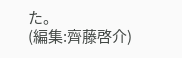た。
(編集:齊藤啓介)